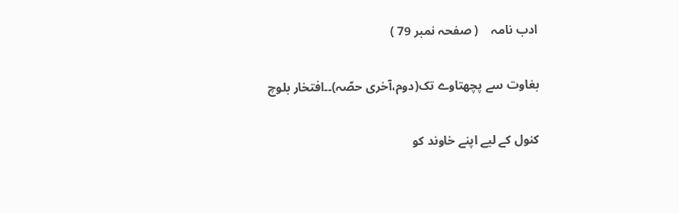ادب نامہ    ( صفحہ نمبر 79 )

بغاوت سے پچھتاوے تک(دوم،آخری حصّہ)۔۔افتخار بلوچ

کنول کے لیے اپنے خاوند کو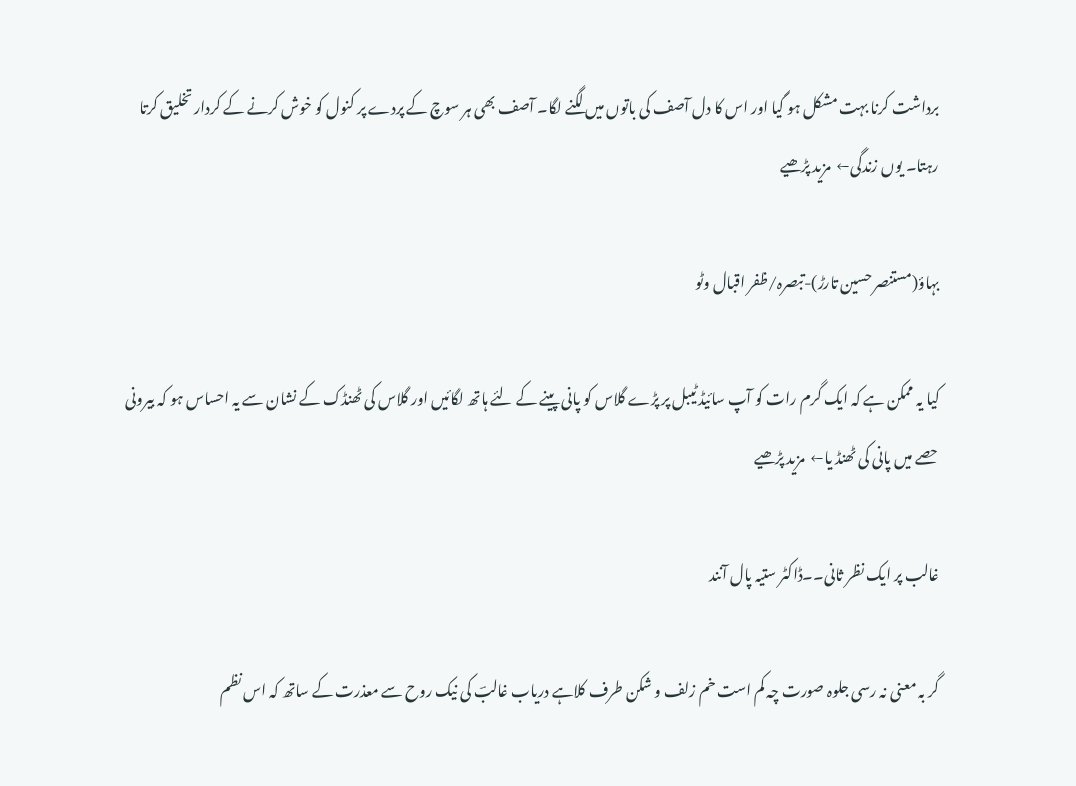برداشت کرنا بہت مشکل ہو گیا اور اس کا دل آصف کی باتوں میں لگنے لگا۔ آصف بھی ہر سوچ کے پردے پر کنول کو خوش کرنے کے کردار تخلیق کرتا رہتا۔ یوں زندگی←  مزید پڑھیے

بہاؤ(مستنصر حسین تارڑ)-تبصرہ/ظفر اقبال وٹو

کیا یہ ممکن ہے کہ ایک گرم رات کو آپ سائیڈ ٹیبل پر پڑے گلاس کو پانی پینے کے لئے ہاتھ لگائیں اور گلاس کی ٹھنڈک کے نشان سے یہ احساس ہو کہ بیرونی حصے میں پانی کی ٹھنڈ یا←  مزید پڑھیے

غالب پر ایک نظر ثانی۔۔ڈاکٹر ستیہ پال آنند

گر بہ معنی نہ رسی جلوہ صورت چہ کم است خم زلف و شکن طرف کلاہے دریاب غالبؔ کی نیک روح سے معذرت کے ساتھ کہ اس نظم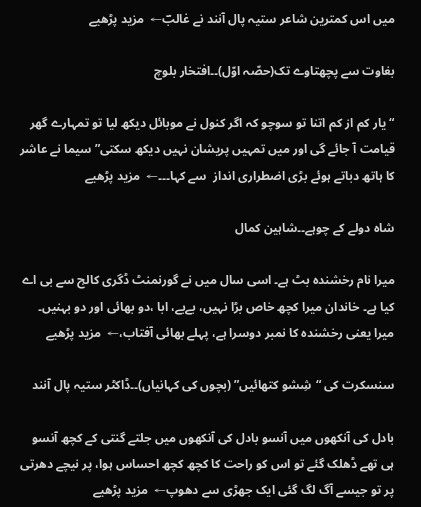میں اس کمترین شاعر ستیہ پال آنند نے غالبؔ←  مزید پڑھیے

بغاوت سے پچھتاوے تک(حصّہ اوّل)۔۔افتخار بلوچ

“یار کم از کم اتنا تو سوچو کہ اگر کنول نے موبائل دیکھ لیا تو تمہارے گھر قیامت آ جائے گی اور میں تمہیں پریشان نہیں دیکھ سکتی” سیما نے عاشر کا ہاتھ دباتے ہوئے بڑی اضطراری انداز  سے کہا۔۔۔←  مزید پڑھیے

شاہ دولے کے چوہے۔۔شاہین کمال

میرا نام رخشندہ بٹ ہے۔ اسی سال میں نے گورنمنٹ ڈگری کالج سے بی اے کیا ہے۔ خاندان میرا کچھ خاص بڑا نہیں، بےبے، ابا ،دو بھائی اور دو بہنیں۔ میرا یعنی رخشندہ کا نمبر دوسرا ہے، پہلے بھائی آفتاب،←  مزید پڑھیے

سنسکرت کی “شِشو کتھائیں” (بچوں کی کہانیاں)۔۔ڈاکٹر ستیہ پال آنند

بادل کی آنکھوں میں آنسو بادل کی آنکھوں میں جلتے گنتی کے کچھ آنسو ہی تھے ڈھلک گئے تو اس کو راحت کا کچھ کچھ احساس ہوا، پر نیچے دھرتی پر تو جیسے آگ لگ گئی ایک جھڑی سے دھوپ←  مزید پڑھیے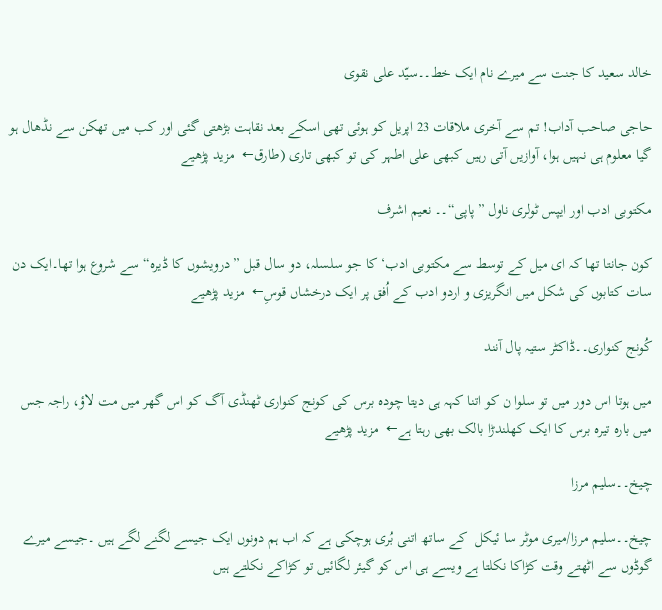خالد سعید کا جنت سے میرے نام ایک خط۔۔سیّد علی نقوی

حاجی صاحب آداب! تم سے آخری ملاقات 23 اپریل کو ہوئی تھی اسکے بعد نقاہت بڑھتی گئی اور کب میں تھکن سے نڈھال ہو گیا معلوم ہی نہیں ہوا، آوازیں آتی رہیں کبھی علی اطہر کی تو کبھی تاری (طارق←  مزید پڑھیے

مکتوبی ادب اور ایپس ٹولری ناول ”پاپی“۔۔ نعیم اشرف

کون جانتا تھا کہ ای میل کے توسط سے مکتوبی ادب‘ کا جو سلسلہ، دو سال قبل ”درویشوں کا ڈیرہ“ سے شروع ہوا تھا۔ایک دن سات کتابوں کی شکل میں انگریزی و اردو ادب کے اُفق پر ایک درخشاں قوسِ←  مزید پڑھیے

کُونج کنواری۔۔ڈاکٹر ستیہ پال آنند

میں ہوتا اس دور میں تو سلوا ن کو اتنا کہہ ہی دیتا چودہ برس کی کونج کنواری ٹھنڈی آگ کو اس گھر میں مت لاؤ، راجہ جس میں بارہ تیرہ برس کا ایک کھلندڑا بالک بھی رہتا ہے←  مزید پڑھیے

چیخ۔۔سلیم مرزا

چیخ۔۔سلیم مرزا/میری موٹر سا ئیکل  کے ساتھ اتنی بُری ہوچکی ہے کہ اب ہم دونوں ایک جیسے لگنے لگے ہیں ۔جیسے میرے گوڈوں سے اٹھتے وقت کڑاکا نکلتا ہے ویسے ہی اس کو گیئر لگائیں تو کڑاکے نکلتے ہیں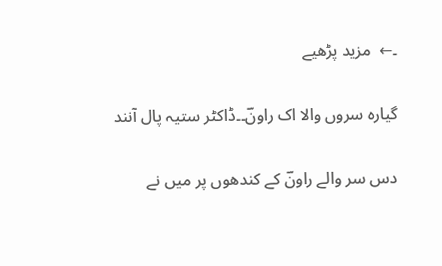۔←  مزید پڑھیے

گیارہ سروں والا اک راونؔ۔۔ڈاکٹر ستیہ پال آنند

دس سر والے راونؔ کے کندھوں پر میں نے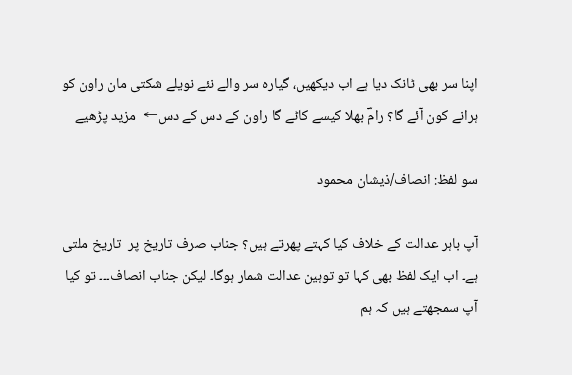اپنا سر بھی ٹانک دیا ہے اب دیکھیں، گیارہ سر والے نئے نویلے شکتی مان راون کو ہرانے کون آئے گا؟ رامؔ بھلا کیسے کاٹے گا راون کے دس کے دس←  مزید پڑھیے

سو لفظ: انصاف/ذیشان محمود

آپ باہر عدالت کے خلاف کیا کہتے پھرتے ہیں؟ جناب صرف تاریخ پر  تاریخ ملتی ہے۔ اب ایک لفظ بھی کہا تو توہین عدالت شمار ہوگا۔ لیکن جناب انصاف۔۔۔ تو کیا آپ سمجھتے ہیں کہ ہم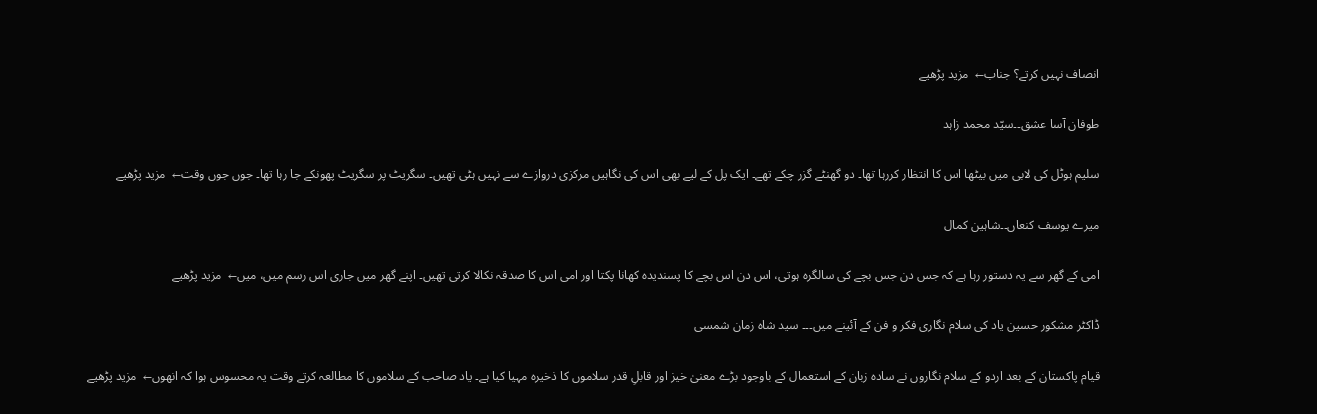انصاف نہیں کرتے؟ جناب←  مزید پڑھیے

طوفان آسا عشق۔۔سیّد محمد زاہد

سلیم ہوٹل کی لابی میں بیٹھا اس کا انتظار کررہا تھا۔ دو گھنٹے گزر چکے تھے۔ ایک پل کے لیے بھی اس کی نگاہیں مرکزی دروازے سے نہیں ہٹی تھیں۔ سگریٹ پر سگریٹ پھونکے جا رہا تھا۔ جوں جوں وقت←  مزید پڑھیے

میرے یوسف کنعاں۔۔شاہین کمال

امی کے گھر سے یہ دستور رہا ہے کہ جس دن جس بچے کی سالگرہ ہوتی، اس دن اس بچے کا پسندیدہ کھانا پکتا اور امی اس کا صدقہ نکالا کرتی تھیں۔ اپنے گھر میں جاری اس رسم میں، میں←  مزید پڑھیے

ڈاکٹر مشکور حسین یاد کی سلام نگاری فکر و فن کے آئینے میں۔۔۔ سید شاہ زمان شمسی

قیام پاکستان کے بعد اردو کے سلام نگاروں نے سادہ زبان کے استعمال کے باوجود بڑے معنیٰ خیز اور قابلِ قدر سلاموں کا ذخیرہ مہیا کیا ہے۔ یاد صاحب کے سلاموں کا مطالعہ کرتے وقت یہ محسوس ہوا کہ انھوں←  مزید پڑھیے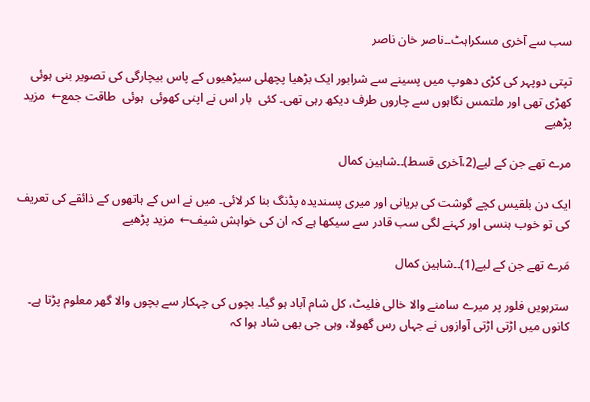سب سے آخری مسکراہٹ۔۔ناصر خان ناصر

تپتی دوپہر کی کڑی دھوپ میں پسینے سے شرابور ایک بڑھیا پچھلی سیڑھیوں کے پاس بیچارگی کی تصویر بنی ہوئی کھڑی تھی اور ملتمس نگاہوں سے چاروں طرف دیکھ رہی تھی۔ کئی  بار اس نے اپنی کھوئی  ہوئی  طاقت جمع←  مزید پڑھیے

مرے تھے جن کے لیے(2،آخری قسط)۔۔شاہین کمال

ایک دن بلقیس کچے گوشت کی بریانی اور میری پسندیدہ پڈنگ بنا کر لائی۔ میں نے اس کے ہاتھوں کے ذائقے کی تعریف کی تو خوب ہنسی اور کہنے لگی سب قادر سے سیکھا ہے کہ ان کی خواہش شیف←  مزید پڑھیے

مَرے تھے جن کے لیے(1)۔۔شاہین کمال

سترہویں فلور پر میرے سامنے والا خالی فلیٹ، کل شام آباد ہو گیا۔ بچوں کی چہکار سے بچوں والا گھر معلوم پڑتا ہے۔ کانوں میں اڑتی اڑتی آوازوں نے جہاں رس گھولا، وہی جی بھی شاد ہوا کہ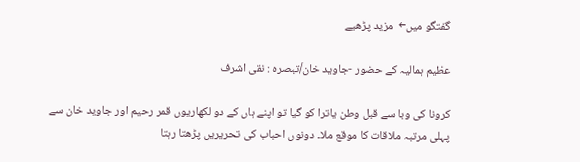گفتگو میں←  مزید پڑھیے

عظیم ہمالیہ کے حضور -جاوید خان/تبصرہ : نقی اشرف

کرونا کی وبا سے قبل وطن یاترا کو گیا تو اپنے ہاں کے دو لکھاریوں قمر رحیم اور جاوید خان سے پہلی مرتبہ ملاقات کا موقع ملا۔ دونوں احباب کی تحریریں پڑھتا رہتا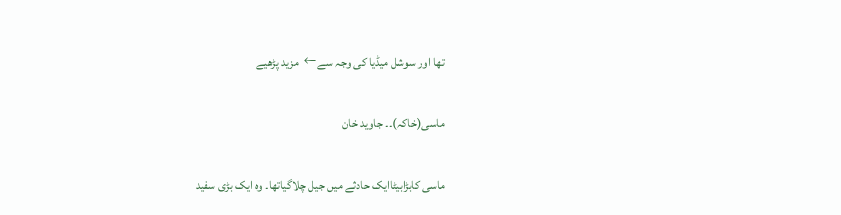تھا اور سوشل میڈیا کی وجہ سے←  مزید پڑھیے

ماسی(خاکہ)۔۔ جاوید خان

ماسی کابڑابیٹاایک حادثے میں جیل چلاگیاتھا۔ وہ ایک بڑی سفید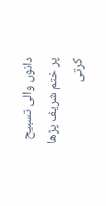دانوں والی تسبیح پر ختم شریف پڑھا کرتی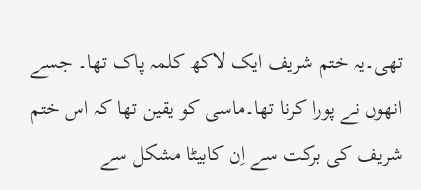تھی۔یہ ختم شریف ایک لاکھ کلمہ پاک تھا۔ جسے انھوں نے پورا کرنا تھا۔ماسی کو یقین تھا کہ اس ختم شریف کی برکت سے اِن کابیٹا مشکل سے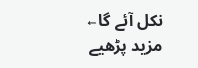نکل آئے گا←  مزید پڑھیے